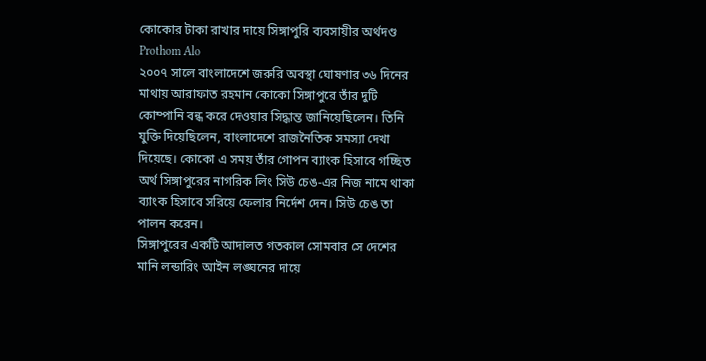কোকোর টাকা রাখার দায়ে সিঙ্গাপুরি ব্যবসায়ীর অর্থদণ্ড
Prothom Alo
২০০৭ সালে বাংলাদেশে জরুরি অবস্থা ঘোষণার ৩৬ দিনের মাথায় আরাফাত রহমান কোকো সিঙ্গাপুরে তাঁর দুটি কোম্পানি বন্ধ করে দেওয়ার সিদ্ধান্ত জানিয়েছিলেন। তিনি যুক্তি দিয়েছিলেন, বাংলাদেশে রাজনৈতিক সমস্যা দেখা দিয়েছে। কোকো এ সময় তাঁর গোপন ব্যাংক হিসাবে গচ্ছিত অর্থ সিঙ্গাপুরের নাগরিক লিং সিউ চেঙ-এর নিজ নামে থাকা ব্যাংক হিসাবে সরিয়ে ফেলার নির্দেশ দেন। সিউ চেঙ তা পালন করেন।
সিঙ্গাপুরের একটি আদালত গতকাল সোমবার সে দেশের মানি লন্ডারিং আইন লঙ্ঘনের দায়ে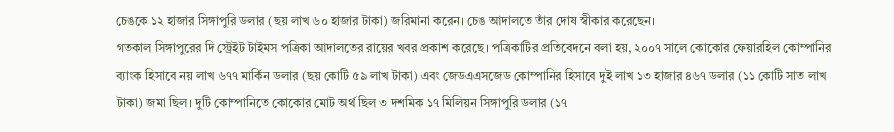চেঙকে ১২ হাজার সিঙ্গাপুরি ডলার (ছয় লাখ ৬০ হাজার টাকা) জরিমানা করেন। চেঙ আদালতে তাঁর দোষ স্বীকার করেছেন।
গতকাল সিঙ্গাপুরের দি স্ট্রেইট টাইমস পত্রিকা আদালতের রায়ের খবর প্রকাশ করেছে। পত্রিকাটির প্রতিবেদনে বলা হয়, ২০০৭ সালে কোকোর ফেয়ারহিল কোম্পানির ব্যাংক হিসাবে নয় লাখ ৬৭৭ মার্কিন ডলার (ছয় কোটি ৫৯ লাখ টাকা) এবং জেডএএসজেড কোম্পানির হিসাবে দুই লাখ ১৩ হাজার ৪৬৭ ডলার (১১ কোটি সাত লাখ টাকা) জমা ছিল। দুটি কোম্পানিতে কোকোর মোট অর্থ ছিল ৩ দশমিক ১৭ মিলিয়ন সিঙ্গাপুরি ডলার (১৭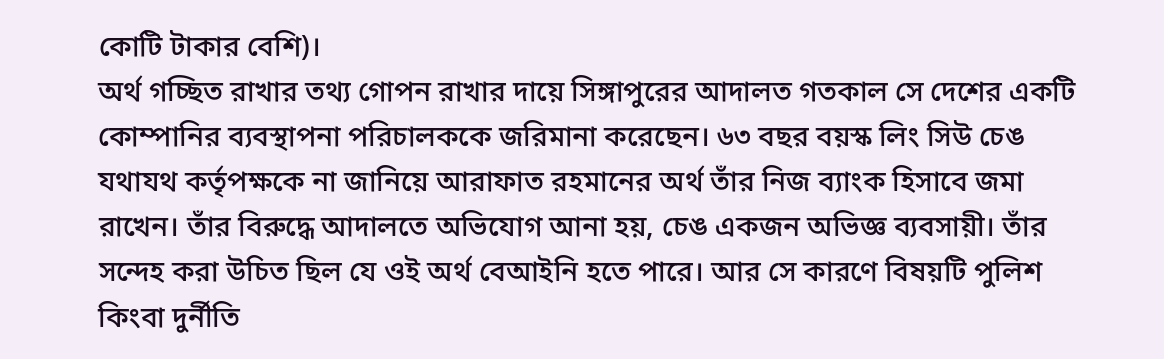কোটি টাকার বেশি)।
অর্থ গচ্ছিত রাখার তথ্য গোপন রাখার দায়ে সিঙ্গাপুরের আদালত গতকাল সে দেশের একটি কোম্পানির ব্যবস্থাপনা পরিচালককে জরিমানা করেছেন। ৬৩ বছর বয়স্ক লিং সিউ চেঙ যথাযথ কর্তৃপক্ষকে না জানিয়ে আরাফাত রহমানের অর্থ তাঁর নিজ ব্যাংক হিসাবে জমা রাখেন। তাঁর বিরুদ্ধে আদালতে অভিযোগ আনা হয়, চেঙ একজন অভিজ্ঞ ব্যবসায়ী। তাঁর সন্দেহ করা উচিত ছিল যে ওই অর্থ বেআইনি হতে পারে। আর সে কারণে বিষয়টি পুলিশ কিংবা দুর্নীতি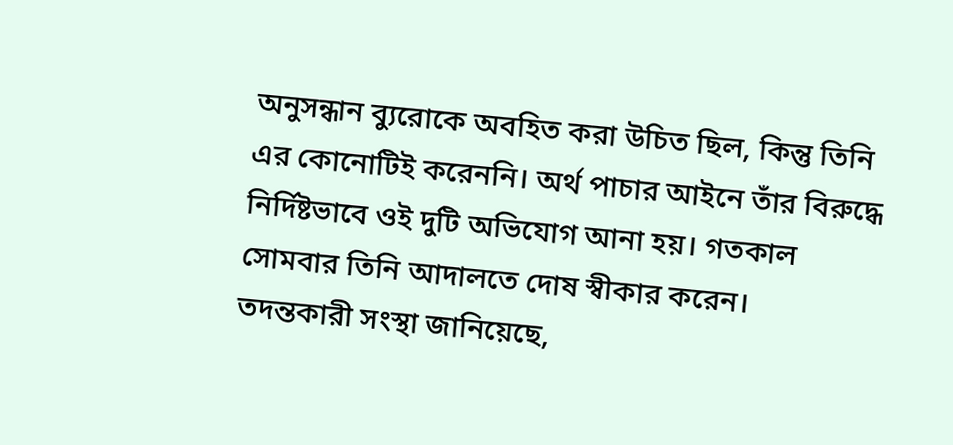অনুসন্ধান ব্যুরোকে অবহিত করা উচিত ছিল, কিন্তু তিনি এর কোনোটিই করেননি। অর্থ পাচার আইনে তাঁর বিরুদ্ধে নির্দিষ্টভাবে ওই দুটি অভিযোগ আনা হয়। গতকাল সোমবার তিনি আদালতে দোষ স্বীকার করেন।
তদন্তকারী সংস্থা জানিয়েছে,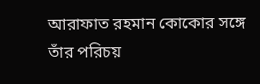আরাফাত রহমান কোকোর সঙ্গে তাঁর পরিচয়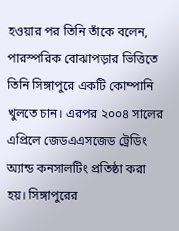হওয়ার পর তিনি তাঁকে বলেন, পারস্পরিক বোঝাপড়ার ভিত্তিতে তিনি সিঙ্গাপুরে একটি কোম্পানি খুলতে চান। এরপর ২০০৪ সালের এপ্রিলে জেডএএসজেড ট্রেডিং অ্যান্ড কনসালটিং প্রতিষ্ঠা করা হয়। সিঙ্গাপুরের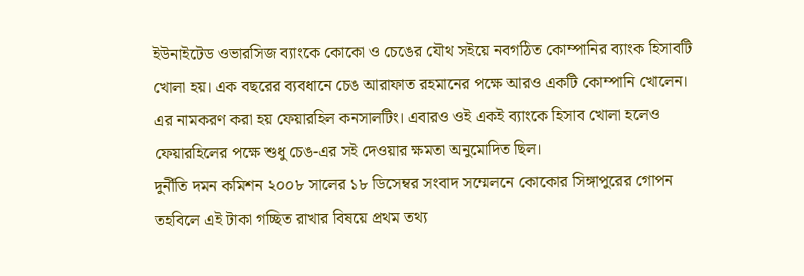ইউনাইটেড ওভারসিজ ব্যাংকে কোকো ও চেঙের যৌথ সইয়ে নবগঠিত কোম্পানির ব্যাংক হিসাবটি খোলা হয়। এক বছরের ব্যবধানে চেঙ আরাফাত রহমানের পক্ষে আরও একটি কোম্পানি খোলেন। এর নামকরণ করা হয় ফেয়ারহিল কনসালটিং। এবারও ওই একই ব্যাংকে হিসাব খোলা হলেও ফেয়ারহিলের পক্ষে শুধু চেঙ-এর সই দেওয়ার ক্ষমতা অনুমোদিত ছিল।
দুর্নীতি দমন কমিশন ২০০৮ সালের ১৮ ডিসেম্বর সংবাদ সম্মেলনে কোকোর সিঙ্গাপুরের গোপন তহবিলে এই টাকা গচ্ছিত রাখার বিষয়ে প্রথম তথ্য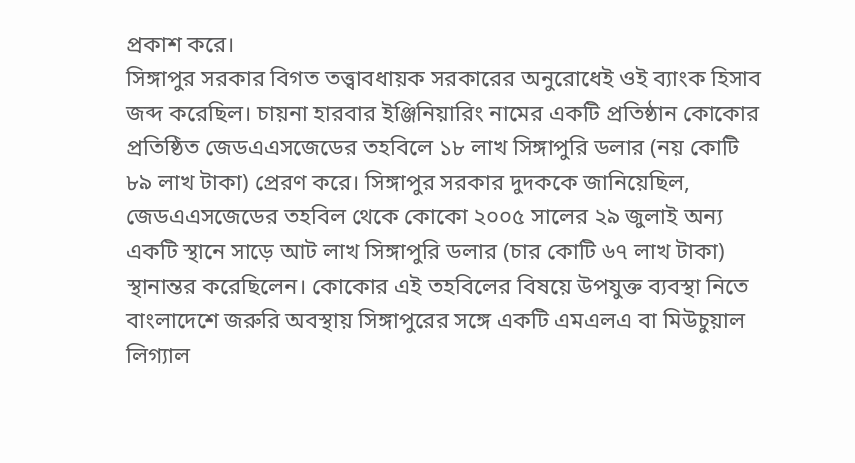প্রকাশ করে।
সিঙ্গাপুর সরকার বিগত তত্ত্বাবধায়ক সরকারের অনুরোধেই ওই ব্যাংক হিসাব জব্দ করেছিল। চায়না হারবার ইঞ্জিনিয়ারিং নামের একটি প্রতিষ্ঠান কোকোর প্রতিষ্ঠিত জেডএএসজেডের তহবিলে ১৮ লাখ সিঙ্গাপুরি ডলার (নয় কোটি ৮৯ লাখ টাকা) প্রেরণ করে। সিঙ্গাপুর সরকার দুদককে জানিয়েছিল, জেডএএসজেডের তহবিল থেকে কোকো ২০০৫ সালের ২৯ জুলাই অন্য একটি স্থানে সাড়ে আট লাখ সিঙ্গাপুরি ডলার (চার কোটি ৬৭ লাখ টাকা) স্থানান্তর করেছিলেন। কোকোর এই তহবিলের বিষয়ে উপযুক্ত ব্যবস্থা নিতে বাংলাদেশে জরুরি অবস্থায় সিঙ্গাপুরের সঙ্গে একটি এমএলএ বা মিউচুয়াল লিগ্যাল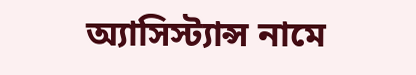অ্যাসিস্ট্যান্স নামে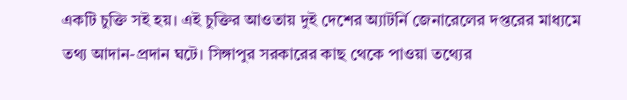একটি চুক্তি সই হয়। এই চুক্তির আওতায় দুই দেশের অ্যাটর্নি জেনারেলের দপ্তরের মাধ্যমে তথ্য আদান-প্রদান ঘটে। সিঙ্গাপুর সরকারের কাছ থেকে পাওয়া তথ্যের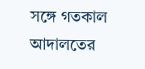সঙ্গে গতকাল আদালতের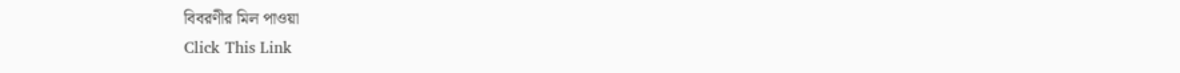বিবরণীর মিল পাওয়া
Click This Link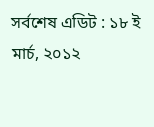সর্বশেষ এডিট : ১৮ ই মার্চ, ২০১২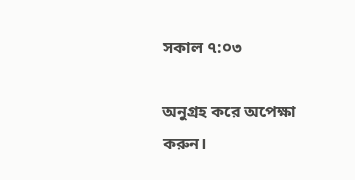সকাল ৭:০৩

অনুগ্রহ করে অপেক্ষা করুন।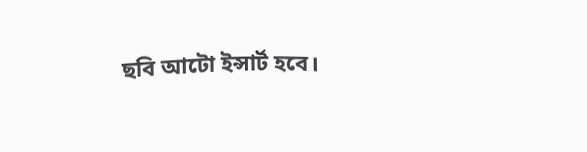ছবি আটো ইন্সার্ট হবে।